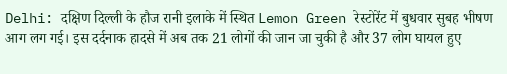Delhi: दक्षिण दिल्ली के हौज रानी इलाके में स्थित Lemon Green रेस्टोरेंट में बुधवार सुबह भीषण आग लग गई। इस दर्दनाक हादसे में अब तक 21 लोगों की जान जा चुकी है और 37 लोग घायल हुए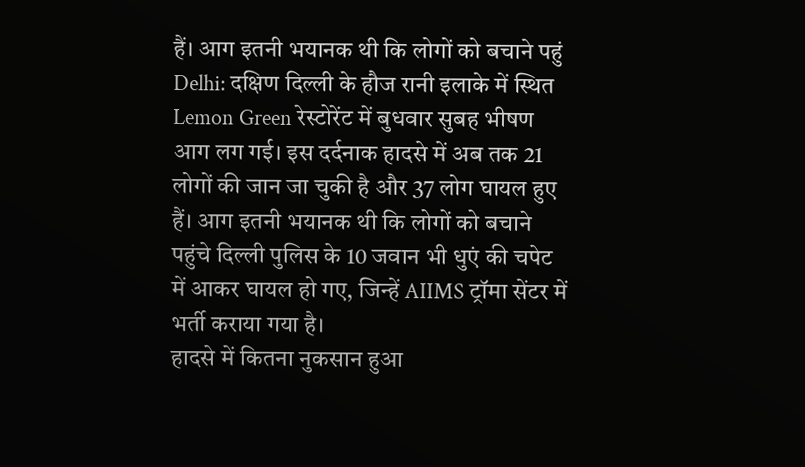हैं। आग इतनी भयानक थी कि लोगों को बचाने पहुं
Delhi: दक्षिण दिल्ली के हौज रानी इलाके में स्थित Lemon Green रेस्टोरेंट में बुधवार सुबह भीषण आग लग गई। इस दर्दनाक हादसे में अब तक 21 लोगों की जान जा चुकी है और 37 लोग घायल हुए हैं। आग इतनी भयानक थी कि लोगों को बचाने पहुंचे दिल्ली पुलिस के 10 जवान भी धुएं की चपेट में आकर घायल हो गए, जिन्हें AIIMS ट्रॉमा सेंटर में भर्ती कराया गया है।
हादसे में कितना नुकसान हुआ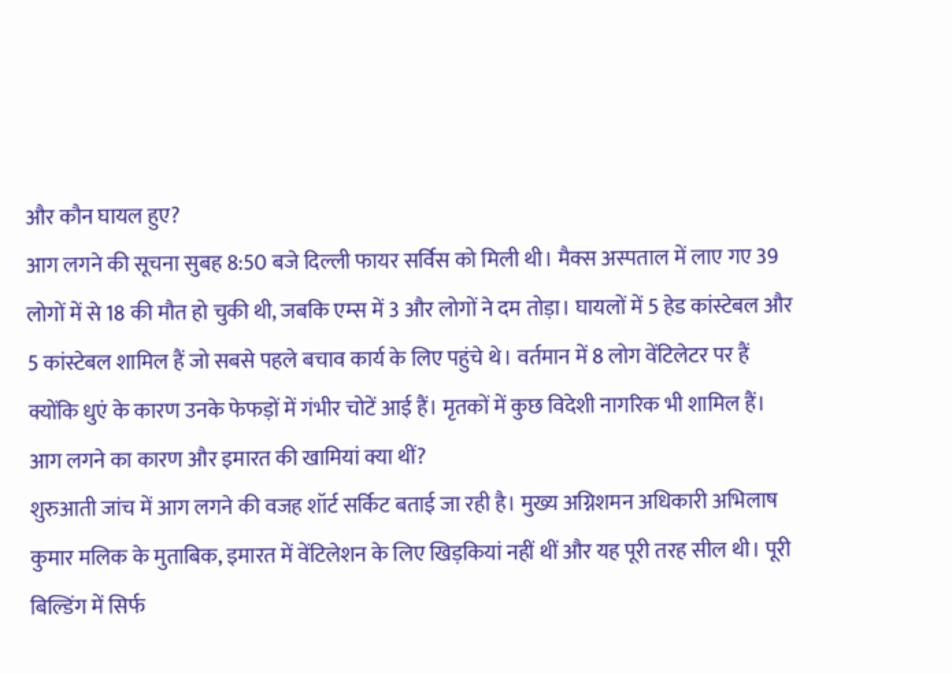और कौन घायल हुए?
आग लगने की सूचना सुबह 8:50 बजे दिल्ली फायर सर्विस को मिली थी। मैक्स अस्पताल में लाए गए 39 लोगों में से 18 की मौत हो चुकी थी, जबकि एम्स में 3 और लोगों ने दम तोड़ा। घायलों में 5 हेड कांस्टेबल और 5 कांस्टेबल शामिल हैं जो सबसे पहले बचाव कार्य के लिए पहुंचे थे। वर्तमान में 8 लोग वेंटिलेटर पर हैं क्योंकि धुएं के कारण उनके फेफड़ों में गंभीर चोटें आई हैं। मृतकों में कुछ विदेशी नागरिक भी शामिल हैं।
आग लगने का कारण और इमारत की खामियां क्या थीं?
शुरुआती जांच में आग लगने की वजह शॉर्ट सर्किट बताई जा रही है। मुख्य अग्निशमन अधिकारी अभिलाष कुमार मलिक के मुताबिक, इमारत में वेंटिलेशन के लिए खिड़कियां नहीं थीं और यह पूरी तरह सील थी। पूरी बिल्डिंग में सिर्फ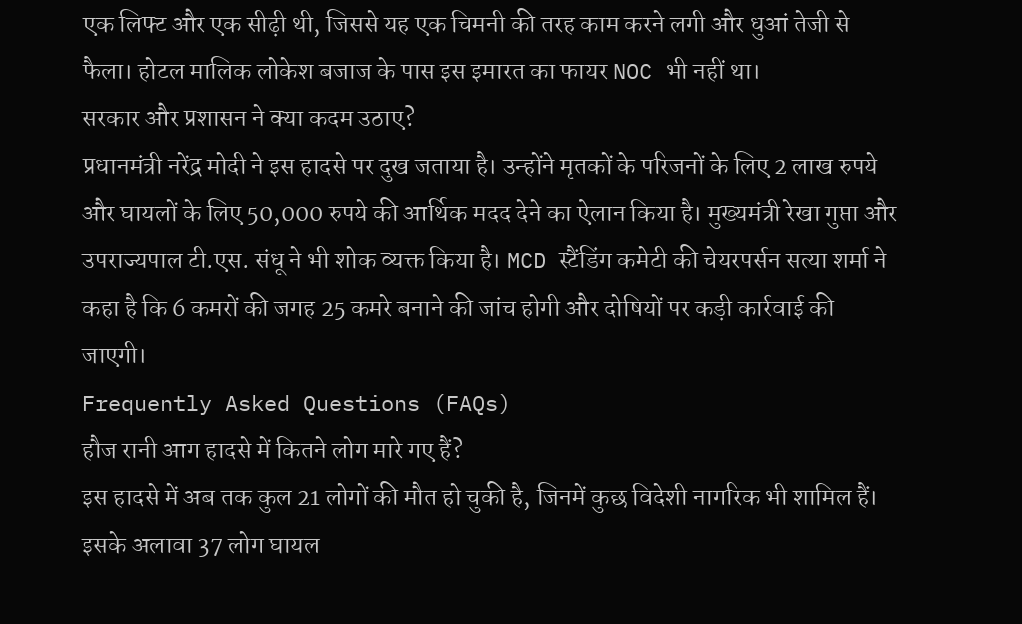एक लिफ्ट और एक सीढ़ी थी, जिससे यह एक चिमनी की तरह काम करने लगी और धुआं तेजी से फैला। होटल मालिक लोकेश बजाज के पास इस इमारत का फायर NOC भी नहीं था।
सरकार और प्रशासन ने क्या कदम उठाए?
प्रधानमंत्री नरेंद्र मोदी ने इस हादसे पर दुख जताया है। उन्होंने मृतकों के परिजनों के लिए 2 लाख रुपये और घायलों के लिए 50,000 रुपये की आर्थिक मदद देने का ऐलान किया है। मुख्यमंत्री रेखा गुप्ता और उपराज्यपाल टी.एस. संधू ने भी शोक व्यक्त किया है। MCD स्टैंडिंग कमेटी की चेयरपर्सन सत्या शर्मा ने कहा है कि 6 कमरों की जगह 25 कमरे बनाने की जांच होगी और दोषियों पर कड़ी कार्रवाई की जाएगी।
Frequently Asked Questions (FAQs)
हौज रानी आग हादसे में कितने लोग मारे गए हैं?
इस हादसे में अब तक कुल 21 लोगों की मौत हो चुकी है, जिनमें कुछ विदेशी नागरिक भी शामिल हैं। इसके अलावा 37 लोग घायल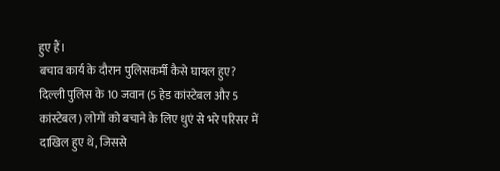हुए हैं।
बचाव कार्य के दौरान पुलिसकर्मी कैसे घायल हुए?
दिल्ली पुलिस के 10 जवान (5 हेड कांस्टेबल और 5 कांस्टेबल) लोगों को बचाने के लिए धुएं से भरे परिसर में दाखिल हुए थे, जिससे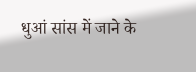धुआं सांस में जाने के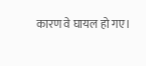कारण वे घायल हो गए।